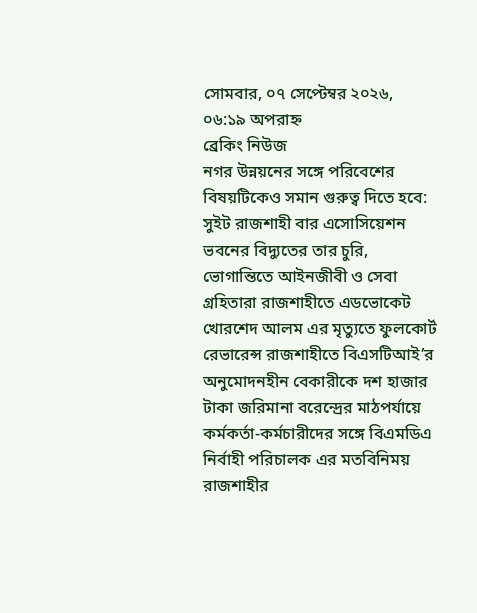সোমবার, ০৭ সেপ্টেম্বর ২০২৬, ০৬:১৯ অপরাহ্ন
ব্রেকিং নিউজ
নগর উন্নয়নের সঙ্গে পরিবেশের বিষয়টিকেও সমান গুরুত্ব দিতে হবে: সুইট রাজশাহী বার এসোসিয়েশন ভবনের বিদ্যুতের তার চুরি, ভোগান্তিতে আইনজীবী ও সেবা গ্রহিতারা রাজশাহীতে এডভোকেট খোরশেদ আলম এর মৃত্যুতে ফুলকোর্ট রেভারেন্স রাজশাহীতে বিএসটিআই’র অনুমোদনহীন বেকারীকে দশ হাজার টাকা জরিমানা বরেন্দ্রের মাঠপর্যায়ে কর্মকর্তা-কর্মচারীদের সঙ্গে বিএমডিএ নির্বাহী পরিচালক এর মতবিনিময় রাজশাহীর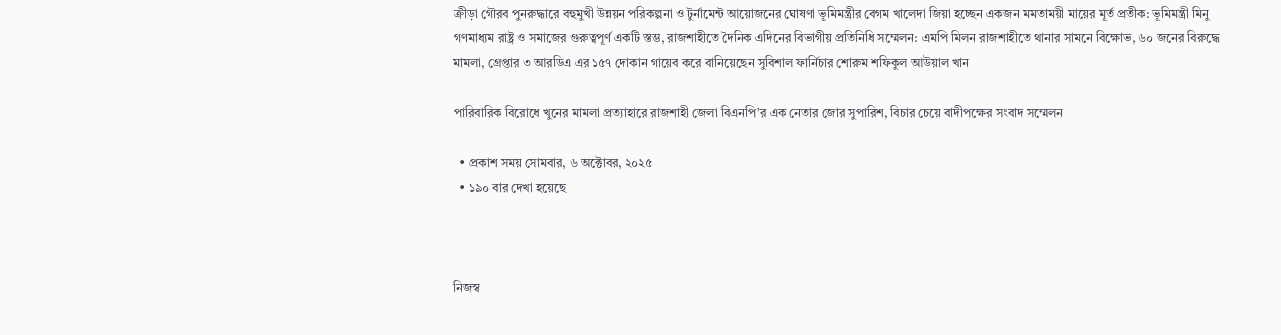ক্রীড়া গৌরব পুনরুদ্ধারে বহুমুখী উন্নয়ন পরিকল্পনা ও টুর্নামেন্ট আয়োজনের ঘোষণা ভূমিমন্ত্রীর বেগম খালেদা জিয়া হচ্ছেন একজন মমতাময়ী মায়ের মূর্ত প্রতীক: ভূমিমন্ত্রী মিনু গণমাধ্যম রাষ্ট্র ও সমাজের গুরুত্বপূর্ণ একটি স্তম্ভ, রাজশাহীতে দৈনিক এদিনের বিভাগীয় প্রতিনিধি সম্মেলন: এমপি মিলন রাজশাহীতে থানার সামনে বিক্ষোভ, ৬০ জনের বিরুদ্ধে মামলা, গ্রেপ্তার ৩ আরডিএ এর ১৫৭ দোকান গায়েব করে বানিয়েছেন সুবিশাল ফার্নিচার শোরুম শফিকুল আউয়াল খান

পারিবারিক বিরোধে খুনের মামলা প্রত্যাহারে রাজশাহী জেলা বিএনপি’র এক নেতার জোর সুপারিশ, বিচার চেয়ে বাদীপক্ষের সংবাদ সম্মেলন

  • প্রকাশ সময় সোমবার, ৬ অক্টোবর, ২০২৫
  • ১৯০ বার দেখা হয়েছে



নিজস্ব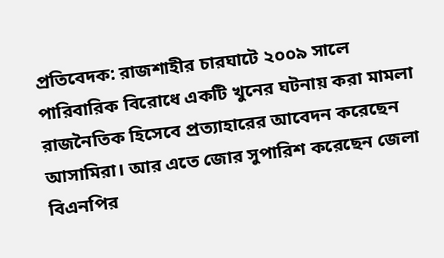প্রতিবেদক: রাজশাহীর চারঘাটে ২০০৯ সালে পারিবারিক বিরোধে একটি খুনের ঘটনায় করা মামলা রাজনৈতিক হিসেবে প্রত্যাহারের আবেদন করেছেন আসামিরা। আর এতে জোর সুপারিশ করেছেন জেলা বিএনপির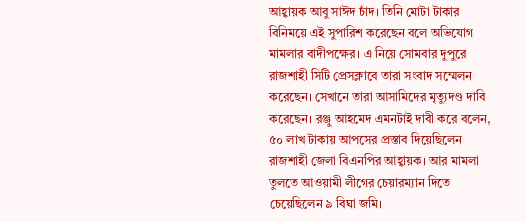আহ্বায়ক আবু সাঈদ চাঁদ। তিনি মোটা টাকার বিনিময়ে এই সুপারিশ করেছেন বলে অভিযোগ মামলার বাদীপক্ষের। এ নিয়ে সোমবার দুপুরে রাজশাহী সিটি প্রেসক্লাবে তারা সংবাদ সম্মেলন করেছেন। সেখানে তারা আসামিদের মৃত্যুদণ্ড দাবি করেছেন। রঞ্জু আহমেদ এমনটাই দাবী করে বলেন, ৫০ লাখ টাকায় আপসের প্রস্তাব দিয়েছিলেন রাজশাহী জেলা বিএনপির আহ্বায়ক। আর মামলা তুলতে আওয়ামী লীগের চেয়ারম্যান দিতে চেয়েছিলেন ৯ বিঘা জমি।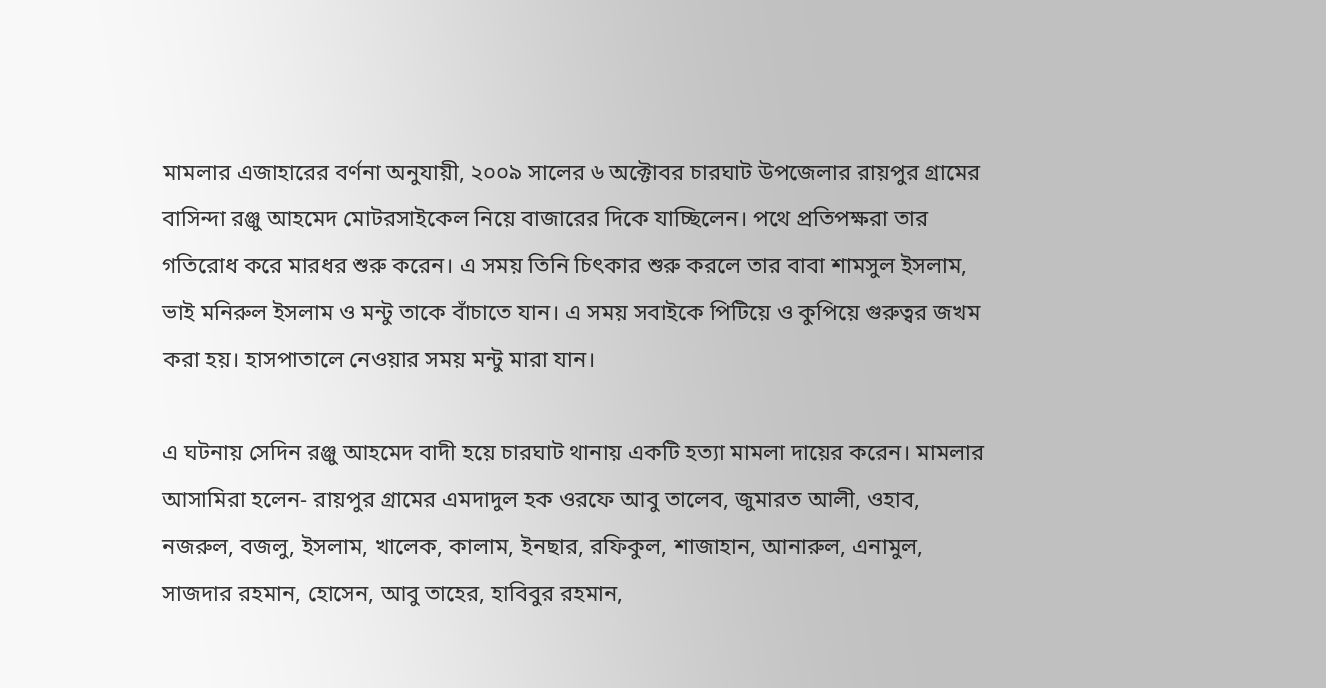মামলার এজাহারের বর্ণনা অনুযায়ী, ২০০৯ সালের ৬ অক্টোবর চারঘাট উপজেলার রায়পুর গ্রামের বাসিন্দা রঞ্জু আহমেদ মোটরসাইকেল নিয়ে বাজারের দিকে যাচ্ছিলেন। পথে প্রতিপক্ষরা তার গতিরোধ করে মারধর শুরু করেন। এ সময় তিনি চিৎকার শুরু করলে তার বাবা শামসুল ইসলাম, ভাই মনিরুল ইসলাম ও মন্টু তাকে বাঁচাতে যান। এ সময় সবাইকে পিটিয়ে ও কুপিয়ে গুরুত্বর জখম করা হয়। হাসপাতালে নেওয়ার সময় মন্টু মারা যান।

এ ঘটনায় সেদিন রঞ্জু আহমেদ বাদী হয়ে চারঘাট থানায় একটি হত্যা মামলা দায়ের করেন। মামলার আসামিরা হলেন- রায়পুর গ্রামের এমদাদুল হক ওরফে আবু তালেব, জুমারত আলী, ওহাব, নজরুল, বজলু, ইসলাম, খালেক, কালাম, ইনছার, রফিকুল, শাজাহান, আনারুল, এনামুল, সাজদার রহমান, হোসেন, আবু তাহের, হাবিবুর রহমান,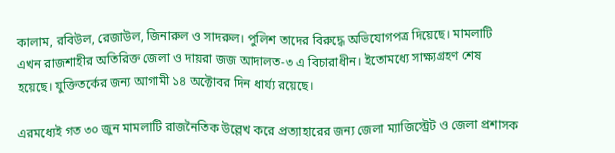কালাম, রবিউল, রেজাউল, জিনারুল ও সাদরুল। পুলিশ তাদের বিরুদ্ধে অভিযোগপত্র দিয়েছে। মামলাটি এখন রাজশাহীর অতিরিক্ত জেলা ও দায়রা জজ আদালত-৩ এ বিচারাধীন। ইতোমধ্যে সাক্ষ্যগ্রহণ শেষ হয়েছে। যুক্তিতর্কের জন্য আগামী ১৪ অক্টোবর দিন ধার্য্য রয়েছে।

এরমধ্যেই গত ৩০ জুন মামলাটি রাজনৈতিক উল্লেখ করে প্রত্যাহারের জন্য জেলা ম্যাজিস্ট্রেট ও জেলা প্রশাসক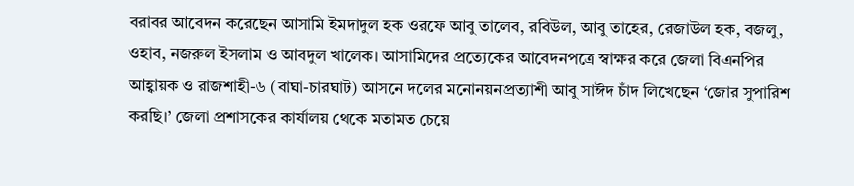বরাবর আবেদন করেছেন আসামি ইমদাদুল হক ওরফে আবু তালেব, রবিউল, আবু তাহের, রেজাউল হক, বজলু, ওহাব, নজরুল ইসলাম ও আবদুল খালেক। আসামিদের প্রত্যেকের আবেদনপত্রে স্বাক্ষর করে জেলা বিএনপির আহ্বায়ক ও রাজশাহী-৬ (বাঘা-চারঘাট) আসনে দলের মনোনয়নপ্রত্যাশী আবু সাঈদ চাঁদ লিখেছেন ‘জোর সুপারিশ করছি।’ জেলা প্রশাসকের কার্যালয় থেকে মতামত চেয়ে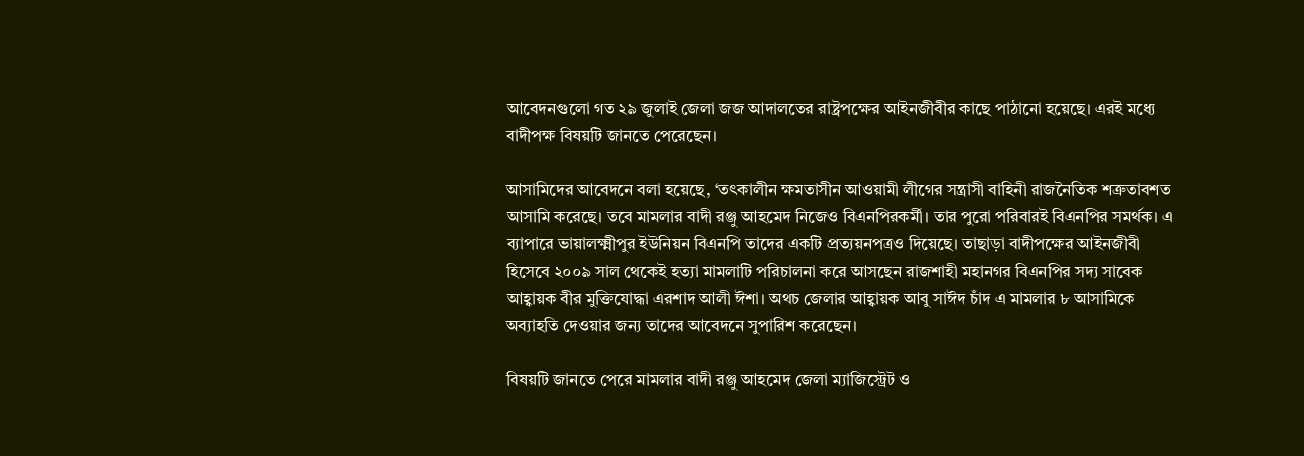আবেদনগুলো গত ২৯ জুলাই জেলা জজ আদালতের রাষ্ট্রপক্ষের আইনজীবীর কাছে পাঠানো হয়েছে। এরই মধ্যে বাদীপক্ষ বিষয়টি জানতে পেরেছেন।

আসামিদের আবেদনে বলা হয়েছে, ‘তৎকালীন ক্ষমতাসীন আওয়ামী লীগের সন্ত্রাসী বাহিনী রাজনৈতিক শত্রুতাবশত আসামি করেছে। তবে মামলার বাদী রঞ্জু আহমেদ নিজেও বিএনপিরকর্মী। তার পুরো পরিবারই বিএনপির সমর্থক। এ ব্যাপারে ভায়ালক্ষ্মীপুর ইউনিয়ন বিএনপি তাদের একটি প্রত্যয়নপত্রও দিয়েছে। তাছাড়া বাদীপক্ষের আইনজীবী হিসেবে ২০০৯ সাল থেকেই হত্যা মামলাটি পরিচালনা করে আসছেন রাজশাহী মহানগর বিএনপির সদ্য সাবেক আহ্বায়ক বীর মুক্তিযোদ্ধা এরশাদ আলী ঈশা। অথচ জেলার আহ্বায়ক আবু সাঈদ চাঁদ এ মামলার ৮ আসামিকে অব্যাহতি দেওয়ার জন্য তাদের আবেদনে সুপারিশ করেছেন।

বিষয়টি জানতে পেরে মামলার বাদী রঞ্জু আহমেদ জেলা ম্যাজিস্ট্রেট ও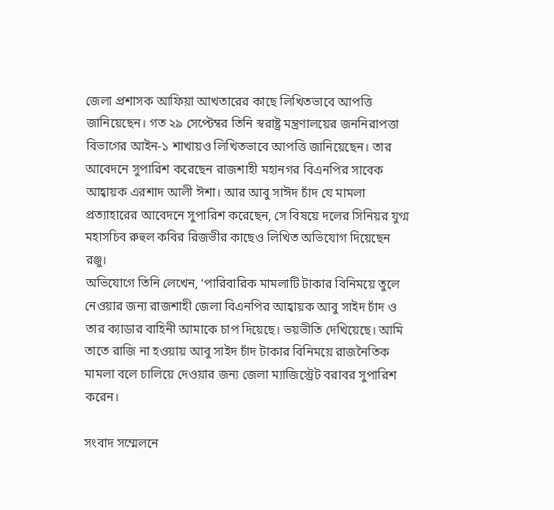জেলা প্রশাসক আফিয়া আখতারের কাছে লিখিতভাবে আপত্তি জানিয়েছেন। গত ২৯ সেপ্টেম্বর তিনি স্বরাষ্ট্র মন্ত্রণালয়ের জননিরাপত্তা বিভাগের আইন-১ শাখায়ও লিখিতভাবে আপত্তি জানিয়েছেন। তার আবেদনে সুপারিশ করেছেন রাজশাহী মহানগর বিএনপির সাবেক আহ্বায়ক এরশাদ আলী ঈশা। আর আবু সাঈদ চাঁদ যে মামলা প্রত্যাহারের আবেদনে সুপারিশ করেছেন, সে বিষয়ে দলের সিনিয়র যুগ্ম মহাসচিব রুহুল কবির রিজভীর কাছেও লিখিত অভিযোগ দিয়েছেন রঞ্জু।
অভিযোগে তিনি লেখেন, ‘পারিবারিক মামলাটি টাকার বিনিময়ে তুলে নেওয়ার জন্য রাজশাহী জেলা বিএনপির আহ্বায়ক আবু সাইদ চাঁদ ও তার ক্যাডার বাহিনী আমাকে চাপ দিয়েছে। ভয়ভীতি দেখিয়েছে। আমি তাতে রাজি না হওয়ায় আবু সাইদ চাঁদ টাকার বিনিময়ে রাজনৈতিক মামলা বলে চালিয়ে দেওয়ার জন্য জেলা ম্যাজিস্ট্রেট বরাবর সুপারিশ করেন।

সংবাদ সম্মেলনে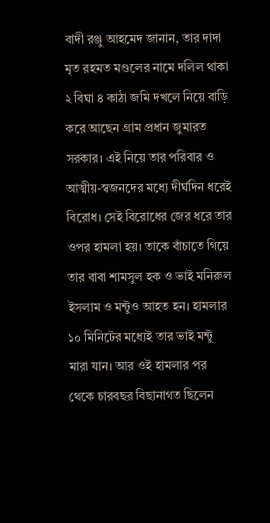বাদী রঞ্জু আহমেদ জানান, তার দাদা মৃত রহমত মণ্ডলের নামে দলিল থাকা ২ বিঘা ৪ কাঠা জমি দখলে নিয়ে বাড়ি করে আছেন গ্রাম প্রধান জুমারত সরকার। এই নিয়ে তার পরিবার ও আত্মীয়-স্বজনদের মধ্যে দীর্ঘদিন ধরেই বিরোধ। সেই বিরোধের জের ধরে তার ওপর হামলা হয়। তাকে বাঁচাতে গিয়ে তার বাবা শামসুল হক ও ভাই মনিরুল ইসলাম ও মন্টুও আহত হন। হামলার ১০ মিনিটের মধ্যেই তার ভাই মন্টু মারা যান। আর ওই হামলার পর থেকে চারবছর বিছানাগত ছিলেন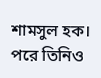শামসুল হক। পরে তিনিও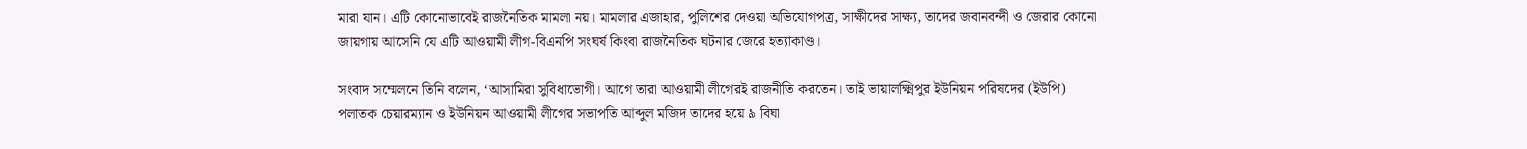মারা যান। এটি কোনোভাবেই রাজনৈতিক মামলা নয়। মামলার এজাহার, পুলিশের দেওয়া অভিযোগপত্র, সাক্ষীদের সাক্ষ্য, তাদের জবানবন্দী ও জেরার কোনো জায়গায় আসেনি যে এটি আওয়ামী লীগ-বিএনপি সংঘর্ষ কিংবা রাজনৈতিক ঘটনার জেরে হত্যাকাণ্ড।

সংবাদ সম্মেলনে তিনি বলেন, ‘আসামিরা সুবিধাভোগী। আগে তারা আওয়ামী লীগেরই রাজনীতি করতেন। তাই ভায়ালক্ষ্মিপুর ইউনিয়ন পরিষদের (ইউপি) পলাতক চেয়ারম্যান ও ইউনিয়ন আওয়ামী লীগের সভাপতি আব্দুল মজিদ তাদের হয়ে ৯ বিঘা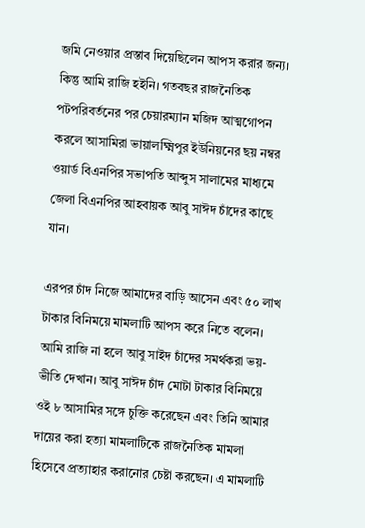জমি নেওয়ার প্রস্তাব দিয়েছিলেন আপস করার জন্য। কিন্তু আমি রাজি হইনি। গতবছর রাজনৈতিক পটপরিবর্তনের পর চেয়ারম্যান মজিদ আত্মগোপন করলে আসামিরা ভায়ালক্ষ্মিপুর ইউনিয়নের ছয় নম্বর ওয়ার্ড বিএনপির সভাপতি আব্দুস সালামের মাধ্যমে জেলা বিএনপির আহবায়ক আবু সাঈদ চাঁদের কাছে যান।

এরপর চাঁদ নিজে আমাদের বাড়ি আসেন এবং ৫০ লাখ টাকার বিনিময়ে মামলাটি আপস করে নিতে বলেন। আমি রাজি না হলে আবু সাইদ চাঁদের সমর্থকরা ভয়-ভীতি দেখান। আবু সাঈদ চাঁদ মোটা টাকার বিনিময়ে ওই ৮ আসামির সঙ্গে চুক্তি করেছেন এবং তিনি আমার দায়ের করা হত্যা মামলাটিকে রাজনৈতিক মামলা হিসেবে প্রত্যাহার করানোর চেষ্টা করছেন। এ মামলাটি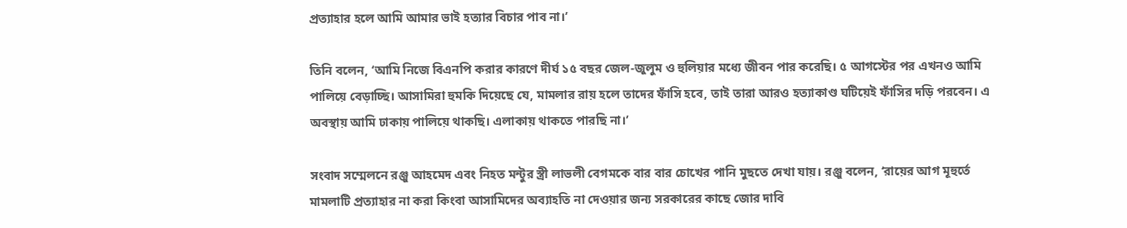প্রত্যাহার হলে আমি আমার ভাই হত্যার বিচার পাব না।’

তিনি বলেন, ‘আমি নিজে বিএনপি করার কারণে দীর্ঘ ১৫ বছর জেল-জুলুম ও হুলিয়ার মধ্যে জীবন পার করেছি। ৫ আগস্টের পর এখনও আমি পালিয়ে বেড়াচ্ছি। আসামিরা হুমকি দিয়েছে যে, মামলার রায় হলে তাদের ফাঁসি হবে, তাই তারা আরও হত্যাকাণ্ড ঘটিয়েই ফাঁসির দড়ি পরবেন। এ অবস্থায় আমি ঢাকায় পালিয়ে থাকছি। এলাকায় থাকতে পারছি না।’

সংবাদ সম্মেলনে রঞ্জু আহমেদ এবং নিহত মন্টুর স্ত্রী লাভলী বেগমকে বার বার চোখের পানি মুছতে দেখা যায়। রঞ্জু বলেন, ‘রায়ের আগ মূহুর্তে মামলাটি প্রত্যাহার না করা কিংবা আসামিদের অব্যাহতি না দেওয়ার জন্য সরকারের কাছে জোর দাবি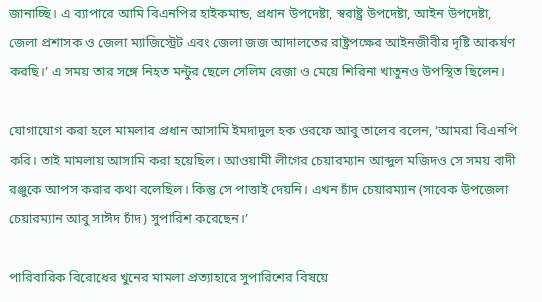জানাচ্ছি। এ ব্যাপারে আমি বিএনপির হাইকমান্ড, প্রধান উপদেষ্টা, স্বরাষ্ট্র উপদেষ্টা, আইন উপদেষ্টা, জেলা প্রশাসক ও জেলা ম্যাজিস্ট্রেট এবং জেলা জজ আদালতের রাষ্ট্রপক্ষের আইনজীবীর দৃষ্টি আকর্ষণ করছি।’ এ সময় তার সঙ্গে নিহত মন্টুর ছেলে সেলিম রেজা ও মেয়ে শিরিনা খাতুনও উপস্থিত ছিলেন।

যোগাযোগ করা হলে মামলার প্রধান আসামি ইমদাদুল হক ওরফে আবু তালেব বলেন, ‘আমরা বিএনপি করি। তাই মামলায় আসামি করা হয়েছিল। আওয়ামী লীগের চেয়ারম্যান আব্দুল মজিদও সে সময় বাদী রঞ্জুকে আপস করার কথা বলেছিল। কিন্তু সে পাত্তাই দেয়নি। এখন চাঁদ চেয়ারম্যান (সাবেক উপজেলা চেয়ারম্যান আবু সাঈদ চাঁদ) সুপারিশ করেছেন।’

পারিবারিক বিরোধের খুনের মামলা প্রত্যাহারে সুপারিশের বিষয়ে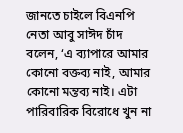জানতে চাইলে বিএনপি নেতা আবু সাঈদ চাঁদ বলেন, ‘এ ব্যাপারে আমার কোনো বক্তব্য নাই, আমার কোনো মন্তব্য নাই। এটা পারিবারিক বিরোধে খুন না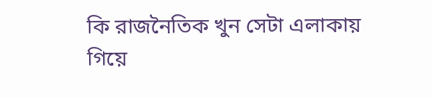কি রাজনৈতিক খুন সেটা এলাকায় গিয়ে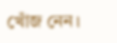খোঁজ নেন।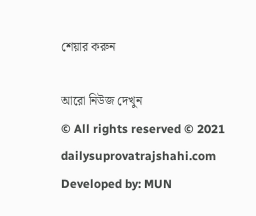শেয়ার করুন

আরো নিউজ দেখুন
© All rights reserved © 2021 dailysuprovatrajshahi.com
Developed by: MUN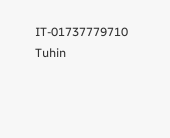IT-01737779710
Tuhin